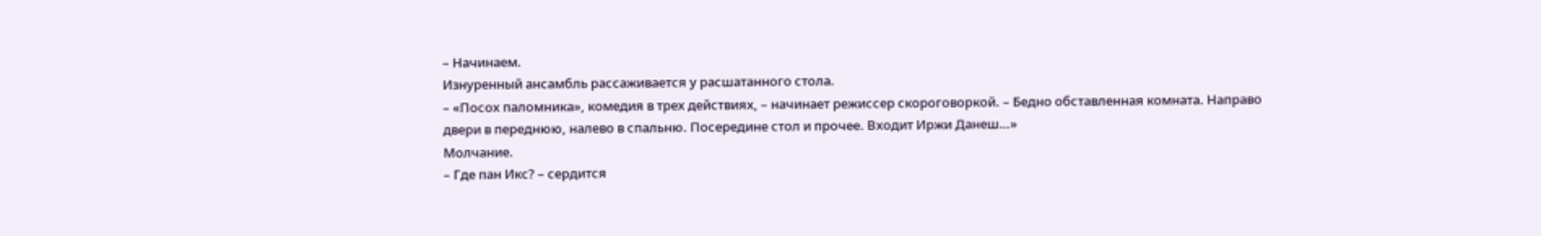– Начинаем.
Изнуренный ансамбль рассаживается у расшатанного стола.
– «Посох паломника», комедия в трех действиях, – начинает режиссер скороговоркой. – Бедно обставленная комната. Направо двери в переднюю, налево в спальню. Посередине стол и прочее. Входит Иржи Данеш…»
Молчание.
– Где пан Икс? – сердится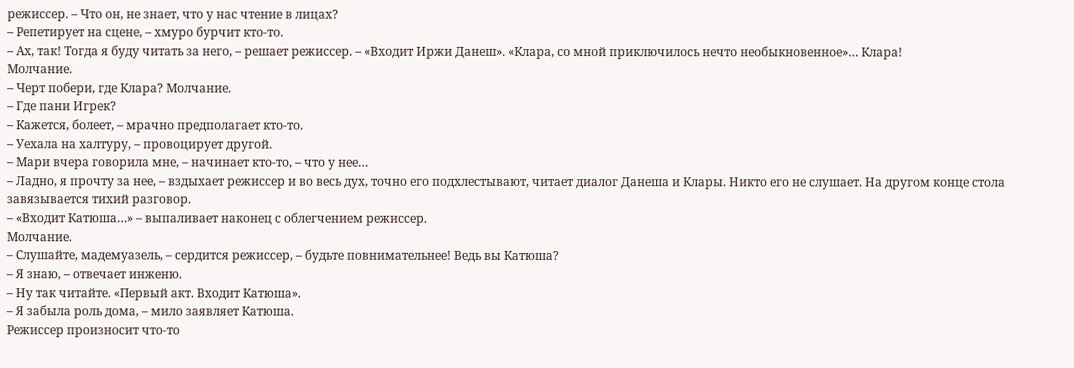режиссер. – Что он, не знает, что у нас чтение в лицах?
– Репетирует на сцене, – хмуро бурчит кто-то.
– Ах, так! Тогда я буду читать за него, – решает режиссер. – «Входит Иржи Данеш». «Клара, со мной приключилось нечто необыкновенное»… Клара!
Молчание.
– Черт побери, где Клара? Молчание.
– Где пани Игрек?
– Кажется, болеет, – мрачно предполагает кто-то.
– Уехала на халтуру, – провоцирует другой.
– Мари вчера говорила мне, – начинает кто-то, – что у нее…
– Ладно, я прочту за нее, – вздыхает режиссер и во весь дух, точно его подхлестывают, читает диалог Данеша и Клары. Никто его не слушает. На другом конце стола завязывается тихий разговор.
– «Входит Катюша…» – выпаливает наконец с облегчением режиссер.
Молчание.
– Слушайте, мадемуазель, – сердится режиссер, – будьте повнимательнее! Ведь вы Катюша?
– Я знаю, – отвечает инженю.
– Ну так читайте. «Первый акт. Входит Катюша».
– Я забыла роль дома, – мило заявляет Катюша.
Режиссер произносит что-то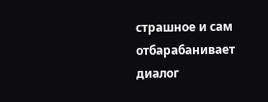страшное и сам отбарабанивает диалог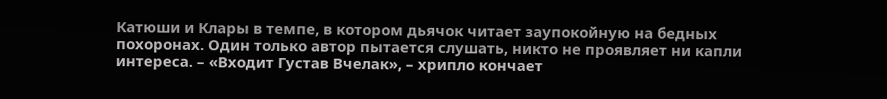Катюши и Клары в темпе, в котором дьячок читает заупокойную на бедных похоронах. Один только автор пытается слушать, никто не проявляет ни капли интереса. – «Входит Густав Вчелак», – хрипло кончает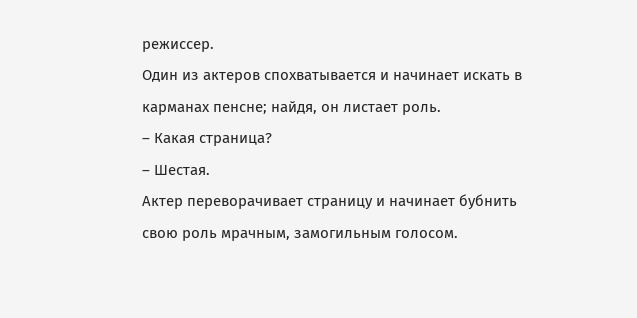режиссер.
Один из актеров спохватывается и начинает искать в карманах пенсне; найдя, он листает роль.
– Какая страница?
– Шестая.
Актер переворачивает страницу и начинает бубнить свою роль мрачным, замогильным голосом.